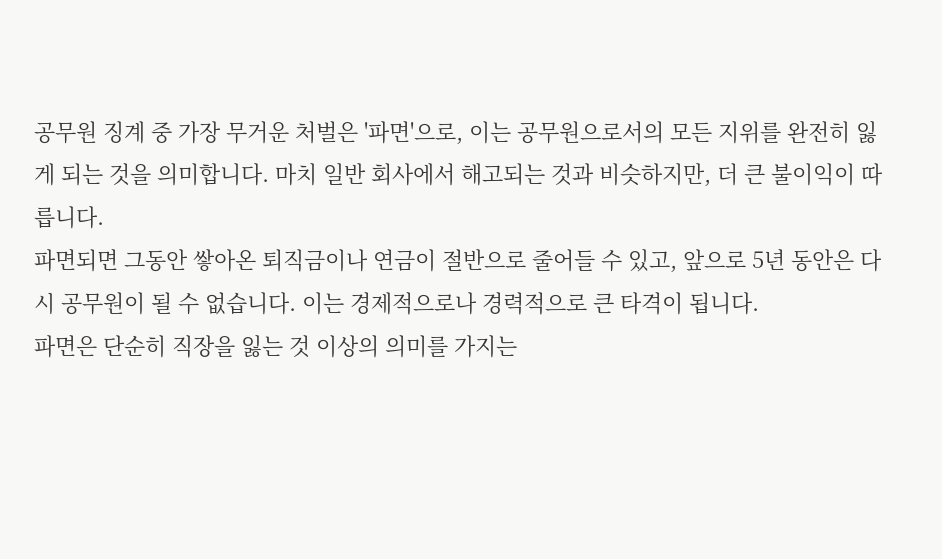공무원 징계 중 가장 무거운 처벌은 '파면'으로, 이는 공무원으로서의 모든 지위를 완전히 잃게 되는 것을 의미합니다. 마치 일반 회사에서 해고되는 것과 비슷하지만, 더 큰 불이익이 따릅니다.
파면되면 그동안 쌓아온 퇴직금이나 연금이 절반으로 줄어들 수 있고, 앞으로 5년 동안은 다시 공무원이 될 수 없습니다. 이는 경제적으로나 경력적으로 큰 타격이 됩니다.
파면은 단순히 직장을 잃는 것 이상의 의미를 가지는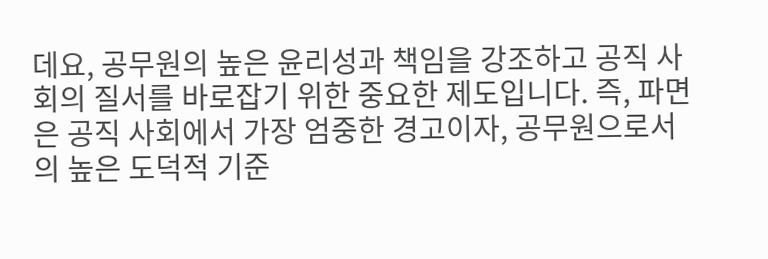데요, 공무원의 높은 윤리성과 책임을 강조하고 공직 사회의 질서를 바로잡기 위한 중요한 제도입니다. 즉, 파면은 공직 사회에서 가장 엄중한 경고이자, 공무원으로서의 높은 도덕적 기준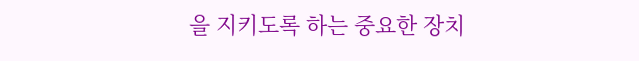을 지키도록 하는 중요한 장치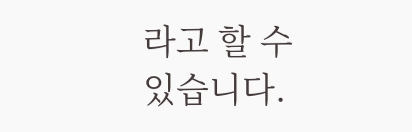라고 할 수 있습니다.